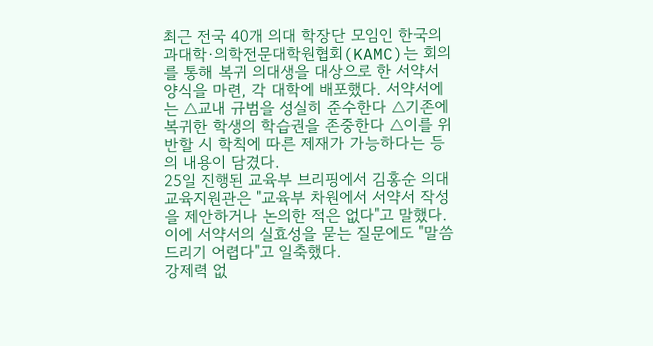최근 전국 40개 의대 학장단 모임인 한국의과대학·의학전문대학원협회(KAMC)는 회의를 통해 복귀 의대생을 대상으로 한 서약서 양식을 마련, 각 대학에 배포했다. 서약서에는 △교내 규범을 성실히 준수한다 △기존에 복귀한 학생의 학습권을 존중한다 △이를 위반할 시 학칙에 따른 제재가 가능하다는 등의 내용이 담겼다.
25일 진행된 교육부 브리핑에서 김홍순 의대교육지원관은 "교육부 차원에서 서약서 작성을 제안하거나 논의한 적은 없다"고 말했다. 이에 서약서의 실효성을 묻는 질문에도 "말씀드리기 어렵다"고 일축했다.
강제력 없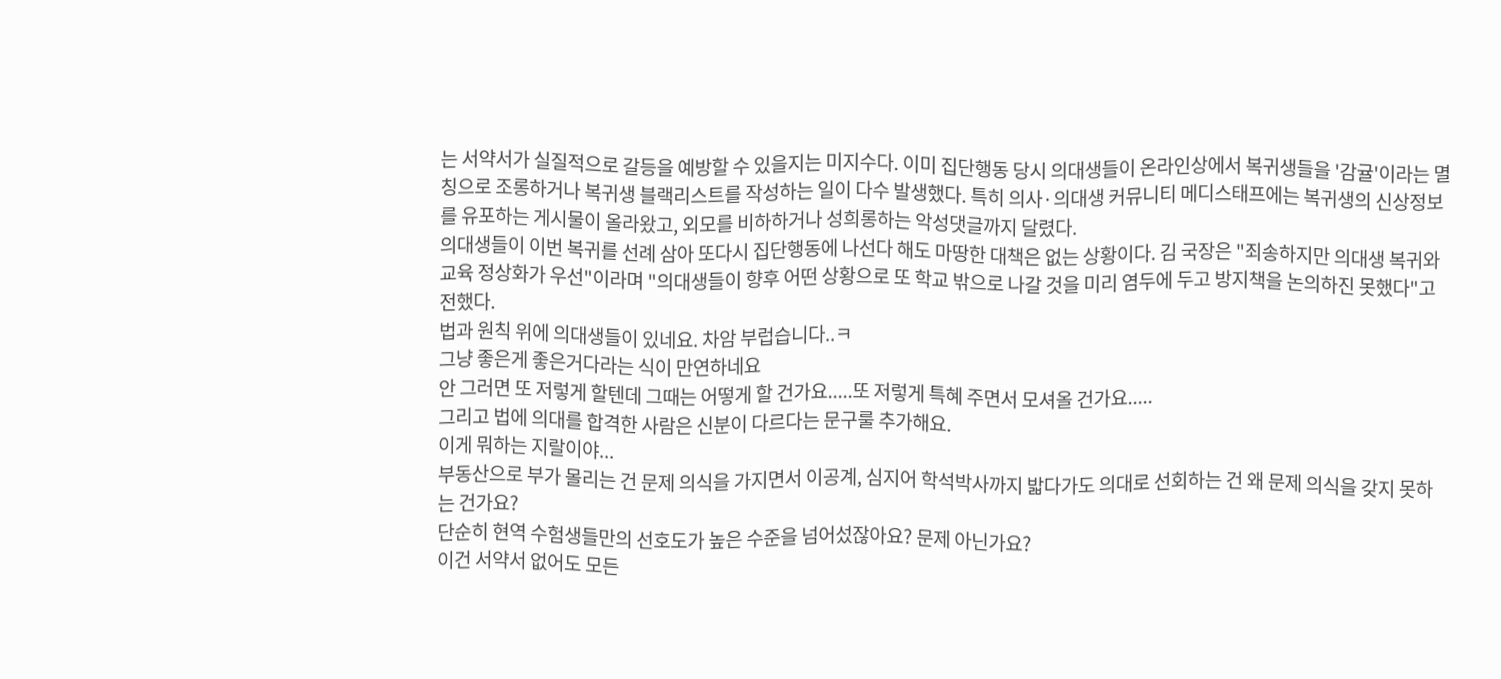는 서약서가 실질적으로 갈등을 예방할 수 있을지는 미지수다. 이미 집단행동 당시 의대생들이 온라인상에서 복귀생들을 '감귤'이라는 멸칭으로 조롱하거나 복귀생 블랙리스트를 작성하는 일이 다수 발생했다. 특히 의사·의대생 커뮤니티 메디스태프에는 복귀생의 신상정보를 유포하는 게시물이 올라왔고, 외모를 비하하거나 성희롱하는 악성댓글까지 달렸다.
의대생들이 이번 복귀를 선례 삼아 또다시 집단행동에 나선다 해도 마땅한 대책은 없는 상황이다. 김 국장은 "죄송하지만 의대생 복귀와 교육 정상화가 우선"이라며 "의대생들이 향후 어떤 상황으로 또 학교 밖으로 나갈 것을 미리 염두에 두고 방지책을 논의하진 못했다"고 전했다.
법과 원칙 위에 의대생들이 있네요. 차암 부럽습니다..ㅋ
그냥 좋은게 좋은거다라는 식이 만연하네요
안 그러면 또 저렇게 할텐데 그때는 어떻게 할 건가요.....또 저렇게 특혜 주면서 모셔올 건가요.....
그리고 법에 의대를 합격한 사람은 신분이 다르다는 문구룰 추가해요.
이게 뭐하는 지랄이야...
부동산으로 부가 몰리는 건 문제 의식을 가지면서 이공계, 심지어 학석박사까지 밟다가도 의대로 선회하는 건 왜 문제 의식을 갖지 못하는 건가요?
단순히 현역 수험생들만의 선호도가 높은 수준을 넘어섰잖아요? 문제 아닌가요?
이건 서약서 없어도 모든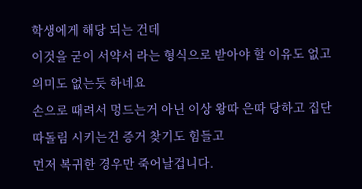학생에게 해당 되는 건데
이것을 굳이 서약서 라는 형식으로 받아야 할 이유도 없고 의미도 없는듯 하네요
손으로 때려서 멍드는거 아닌 이상 왕따 은따 당하고 집단 따돌림 시키는건 증거 찾기도 힘들고
먼저 복귀한 경우만 죽어날겁니다.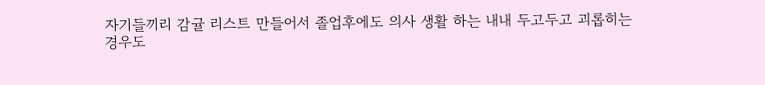자기들끼리 감귤 리스트 만들어서 졸업후에도 의사 생활 하는 내내 두고두고 괴롭히는
경우도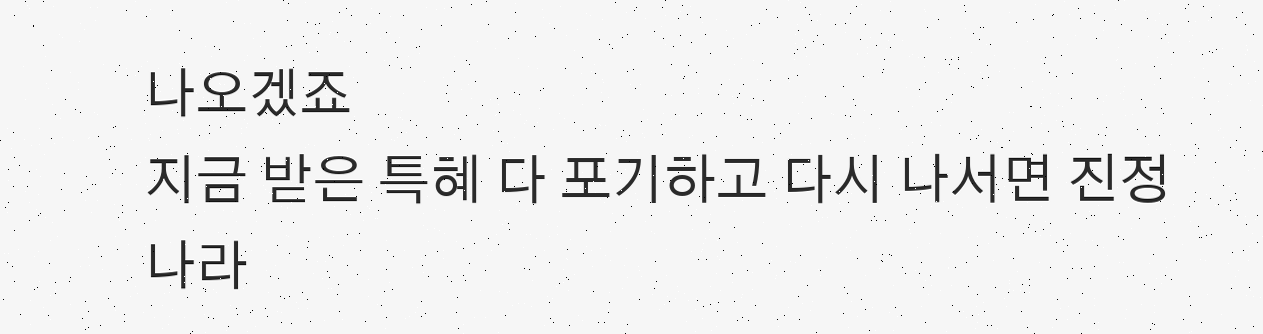나오겠죠
지금 받은 특혜 다 포기하고 다시 나서면 진정 나라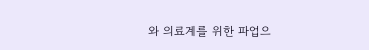와 의료계를 위한 파업으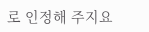로 인정해 주지요